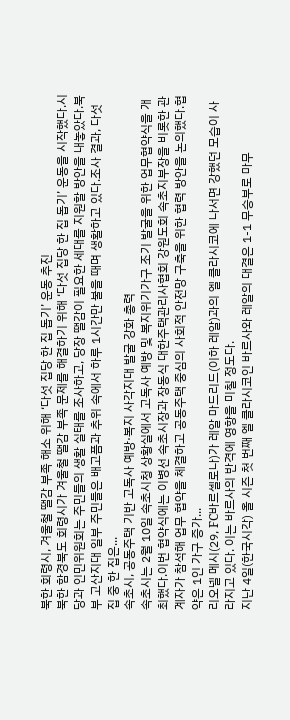북한 회령시, 겨울철 땔감 부족 해소 위해 ‘다섯 집당 한 집 돕기’ 운동 추진
북한 함경북도 회령시가 겨울철 땔감 부족 문제를 해결하기 위해 ‘다섯 집당 한 집 돕기’ 운동을 시작했다.시당과 인민위원회는 주민들의 생활 실태를 조사하고, 당장 땔감이 필요한 세대를 지원할 방안을 내놓았다.북부 고산지대 일부 주민들은 배고픔과 추위 속에서 하루 1시간만 불을 때며 생활하고 있다.조사 결과, 다섯 집 중 한 집은...
속초시, 공동주택 기반 고독사 예방·복지 사각지대 발굴 강화 총력
속초시는 2월 10일 속초시청 상황실에서 고독사 예방 및 복지위기가구 조기 발굴을 위한 업무협약식을 개최했다.이번 협약식에는 이병선 속초시장과 장동식 대한주택관리사협회 강원도회 속초지부장을 비롯한 관계자가 참석해 업무 협약을 체결하고 공동주택 중심의 사회적 안전망 구축을 위한 협력 방안을 논의했다.협약은 1인 가구 증가...
리오넬 메시(29, FC바르셀로나)가 레알 마드리드(이하 레알)과의 엘 클라시코에 나서면 강했던 모습이 사라지고 있다. 이는 바르사의 반격에 영향을 미칠 정도다.
지난 4일(한국시각) 올 시즌 첫 번째 엘 클라시코인 바르사와 레알의 대결은 1-1 무승부로 마무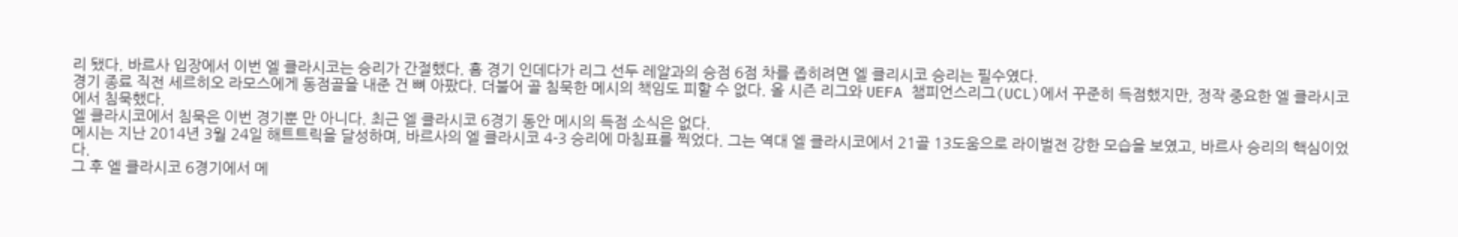리 됐다. 바르사 입장에서 이번 엘 클라시코는 승리가 간절했다. 홈 경기 인데다가 리그 선두 레알과의 승점 6점 차를 좁히려면 엘 클리시코 승리는 필수였다.
경기 종료 직전 세르히오 라모스에게 동점골을 내준 건 뼈 아팠다. 더불어 골 침묵한 메시의 책임도 피할 수 없다. 올 시즌 리그와 UEFA 챔피언스리그(UCL)에서 꾸준히 득점했지만, 정작 중요한 엘 클라시코에서 침묵했다.
엘 클라시코에서 침묵은 이번 경기뿐 만 아니다. 최근 엘 클라시코 6경기 동안 메시의 득점 소식은 없다.
메시는 지난 2014년 3월 24일 해트트릭을 달성하며, 바르사의 엘 클라시코 4-3 승리에 마침표를 찍었다. 그는 역대 엘 클라시코에서 21골 13도움으로 라이벌전 강한 모습을 보였고, 바르사 승리의 핵심이었다.
그 후 엘 클라시코 6경기에서 메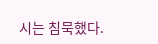시는 침묵했다.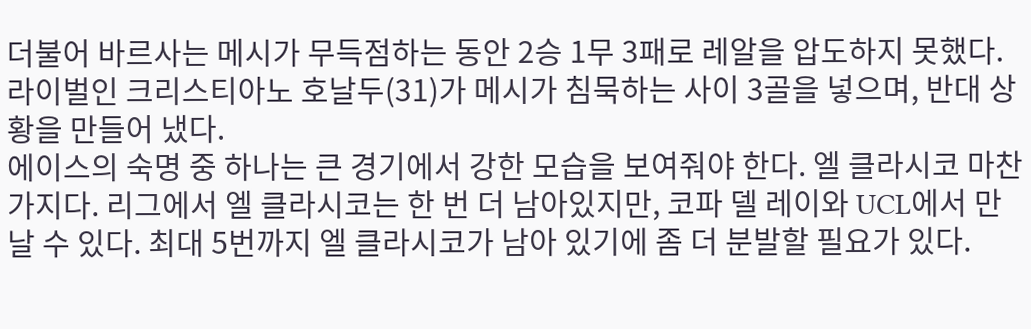더불어 바르사는 메시가 무득점하는 동안 2승 1무 3패로 레알을 압도하지 못했다. 라이벌인 크리스티아노 호날두(31)가 메시가 침묵하는 사이 3골을 넣으며, 반대 상황을 만들어 냈다.
에이스의 숙명 중 하나는 큰 경기에서 강한 모습을 보여줘야 한다. 엘 클라시코 마찬가지다. 리그에서 엘 클라시코는 한 번 더 남아있지만, 코파 델 레이와 UCL에서 만날 수 있다. 최대 5번까지 엘 클라시코가 남아 있기에 좀 더 분발할 필요가 있다.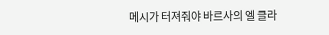메시가 터져줘야 바르사의 엘 클라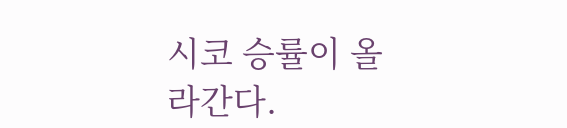시코 승률이 올라간다.